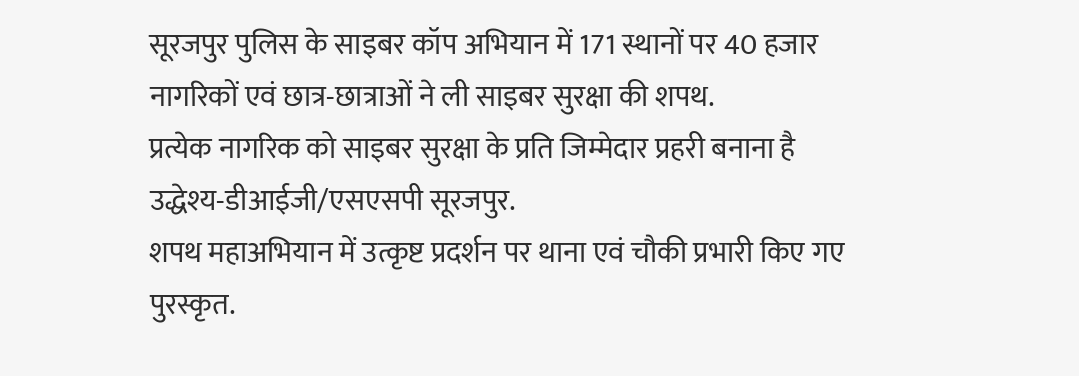सूरजपुर पुलिस के साइबर कॉप अभियान में 171 स्थानों पर 40 हजार नागरिकों एवं छात्र-छात्राओं ने ली साइबर सुरक्षा की शपथ.
प्रत्येक नागरिक को साइबर सुरक्षा के प्रति जिम्मेदार प्रहरी बनाना है उद्धेश्य-डीआईजी/एसएसपी सूरजपुर.
शपथ महाअभियान में उत्कृष्ट प्रदर्शन पर थाना एवं चौकी प्रभारी किए गए पुरस्कृत.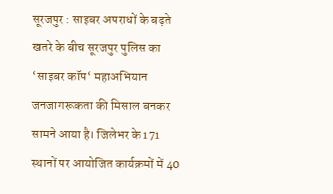सूरजपुर : साइबर अपराधों के बढ़ते खतरे के बीच सूरजपुर पुलिस का ‘साइबर कॉप‘ महाअभियान जनजागरूकता की मिसाल बनकर सामने आया है। जिलेभर के 171 स्थानों पर आयोजित कार्यक्रमों में 40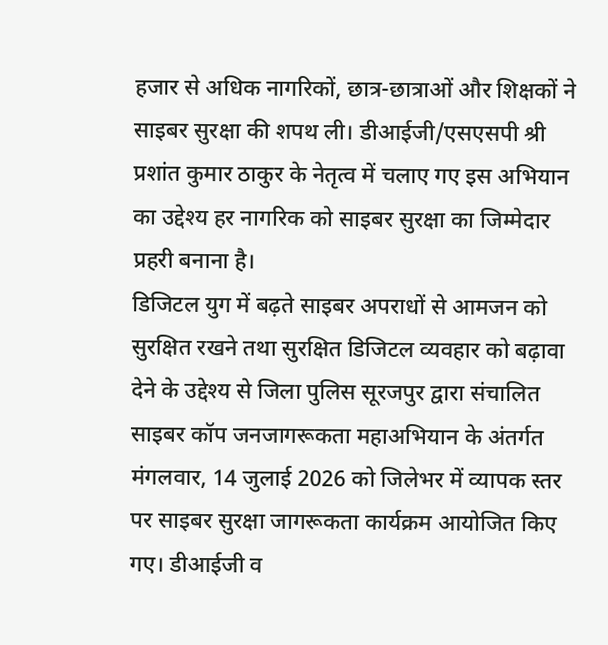हजार से अधिक नागरिकों, छात्र-छात्राओं और शिक्षकों ने साइबर सुरक्षा की शपथ ली। डीआईजी/एसएसपी श्री प्रशांत कुमार ठाकुर के नेतृत्व में चलाए गए इस अभियान का उद्देश्य हर नागरिक को साइबर सुरक्षा का जिम्मेदार प्रहरी बनाना है।
डिजिटल युग में बढ़ते साइबर अपराधों से आमजन को सुरक्षित रखने तथा सुरक्षित डिजिटल व्यवहार को बढ़ावा देने के उद्देश्य से जिला पुलिस सूरजपुर द्वारा संचालित साइबर कॉप जनजागरूकता महाअभियान के अंतर्गत मंगलवार, 14 जुलाई 2026 को जिलेभर में व्यापक स्तर पर साइबर सुरक्षा जागरूकता कार्यक्रम आयोजित किए गए। डीआईजी व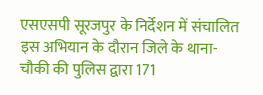एसएसपी सूरजपुर के निर्देशन में संचालित इस अभियान के दौरान जिले के थाना-चौकी की पुलिस द्वारा 171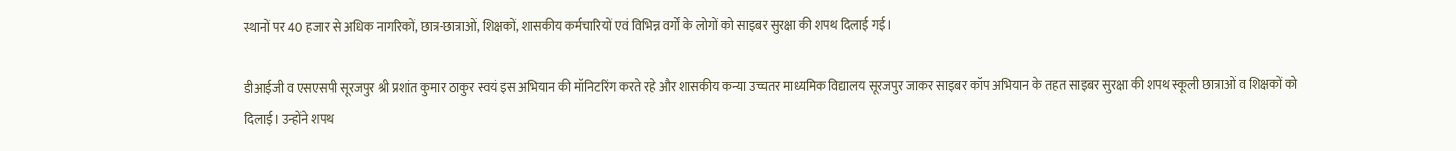स्थानों पर 40 हजार से अधिक नागरिकों, छात्र-छात्राओं, शिक्षकों, शासकीय कर्मचारियों एवं विभिन्न वर्गों के लोगों को साइबर सुरक्षा की शपथ दिलाई गई।

डीआईजी व एसएसपी सूरजपुर श्री प्रशांत कुमार ठाकुर स्वयं इस अभियान की मॉनिटरिंग करते रहे और शासकीय कन्या उच्चतर माध्यमिक विद्यालय सूरजपुर जाकर साइबर कॉप अभियान के तहत साइबर सुरक्षा की शपथ स्कूली छात्राओं व शिक्षकों को दिलाई। उन्होंने शपथ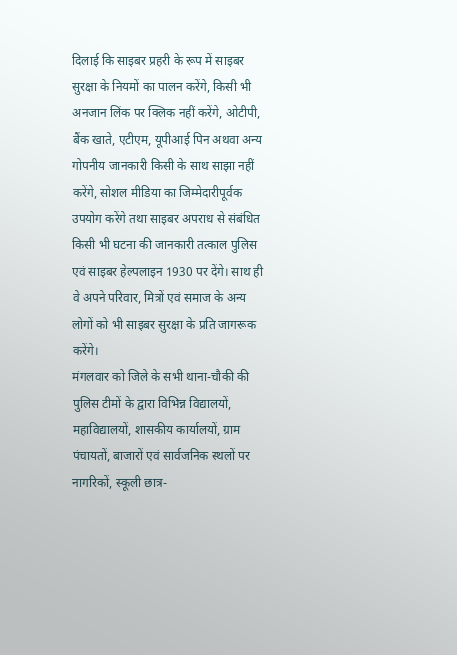दिलाई कि साइबर प्रहरी के रूप में साइबर सुरक्षा के नियमों का पालन करेंगे, किसी भी अनजान लिंक पर क्लिक नहीं करेंगे, ओटीपी, बैंक खाते, एटीएम, यूपीआई पिन अथवा अन्य गोपनीय जानकारी किसी के साथ साझा नहीं करेंगे, सोशल मीडिया का जिम्मेदारीपूर्वक उपयोग करेंगे तथा साइबर अपराध से संबंधित किसी भी घटना की जानकारी तत्काल पुलिस एवं साइबर हेल्पलाइन 1930 पर देंगे। साथ ही वे अपने परिवार, मित्रों एवं समाज के अन्य लोगों को भी साइबर सुरक्षा के प्रति जागरूक करेंगे।
मंगलवार को जिले के सभी थाना-चौकी की पुलिस टीमों के द्वारा विभिन्न विद्यालयों, महाविद्यालयों, शासकीय कार्यालयों, ग्राम पंचायतों, बाजारों एवं सार्वजनिक स्थलों पर नागरिकों, स्कूली छात्र-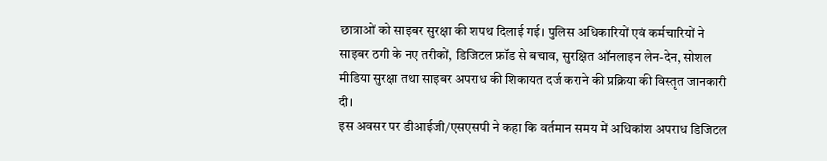छात्राओं को साइबर सुरक्षा की शपथ दिलाई गई। पुलिस अधिकारियों एवं कर्मचारियों ने साइबर ठगी के नए तरीकों, डिजिटल फ्रॉड से बचाव, सुरक्षित ऑनलाइन लेन-देन, सोशल मीडिया सुरक्षा तथा साइबर अपराध की शिकायत दर्ज कराने की प्रक्रिया की विस्तृत जानकारी दी।
इस अवसर पर डीआईजी/एसएसपी ने कहा कि वर्तमान समय में अधिकांश अपराध डिजिटल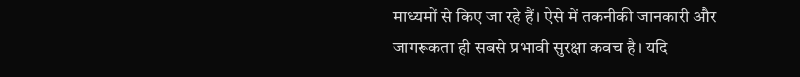माध्यमों से किए जा रहे हैं। ऐसे में तकनीकी जानकारी और जागरूकता ही सबसे प्रभावी सुरक्षा कवच है। यदि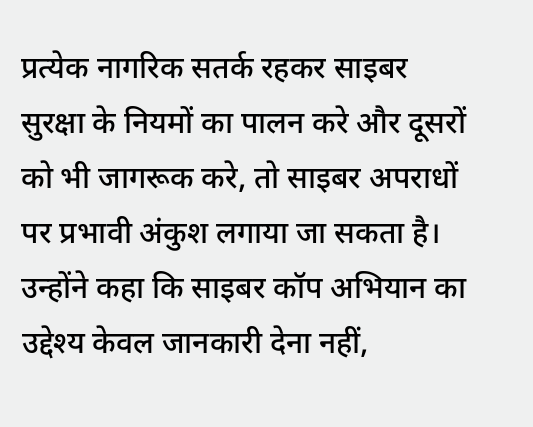प्रत्येक नागरिक सतर्क रहकर साइबर सुरक्षा के नियमों का पालन करे और दूसरों को भी जागरूक करे, तो साइबर अपराधों पर प्रभावी अंकुश लगाया जा सकता है। उन्होंने कहा कि साइबर कॉप अभियान का उद्देश्य केवल जानकारी देना नहीं,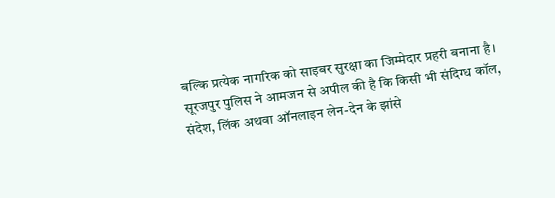बल्कि प्रत्येक नागरिक को साइबर सुरक्षा का जिम्मेदार प्रहरी बनाना है।
सूरजपुर पुलिस ने आमजन से अपील की है कि किसी भी संदिग्ध कॉल, संदेश, लिंक अथवा ऑनलाइन लेन-देन के झांसे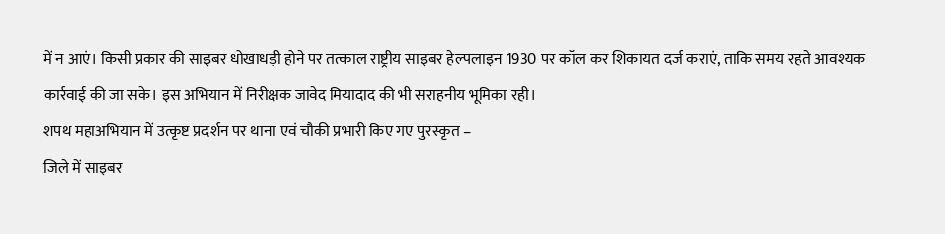में न आएं। किसी प्रकार की साइबर धोखाधड़ी होने पर तत्काल राष्ट्रीय साइबर हेल्पलाइन 1930 पर कॉल कर शिकायत दर्ज कराएं, ताकि समय रहते आवश्यक कार्रवाई की जा सके। इस अभियान में निरीक्षक जावेद मियादाद की भी सराहनीय भूमिका रही।
शपथ महाअभियान में उत्कृष्ट प्रदर्शन पर थाना एवं चौकी प्रभारी किए गए पुरस्कृत –
जिले में साइबर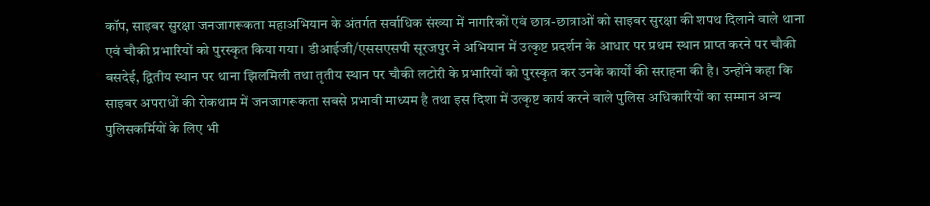कॉप, साइबर सुरक्षा जनजागरूकता महाअभियान के अंतर्गत सर्वाधिक संख्या में नागरिकों एवं छात्र-छात्राओं को साइबर सुरक्षा की शपथ दिलाने वाले थाना एवं चौकी प्रभारियों को पुरस्कृत किया गया। डीआईजी/एससएसपी सूरजपुर ने अभियान में उत्कृष्ट प्रदर्शन के आधार पर प्रथम स्थान प्राप्त करने पर चौकी बसदेई, द्वितीय स्थान पर थाना झिलमिली तथा तृतीय स्थान पर चौकी लटोरी के प्रभारियों को पुरस्कृत कर उनके कार्यों की सराहना की है। उन्होंने कहा कि साइबर अपराधों की रोकथाम में जनजागरूकता सबसे प्रभावी माध्यम है तथा इस दिशा में उत्कृष्ट कार्य करने वाले पुलिस अधिकारियों का सम्मान अन्य पुलिसकर्मियों के लिए भी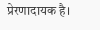प्रेरणादायक है।